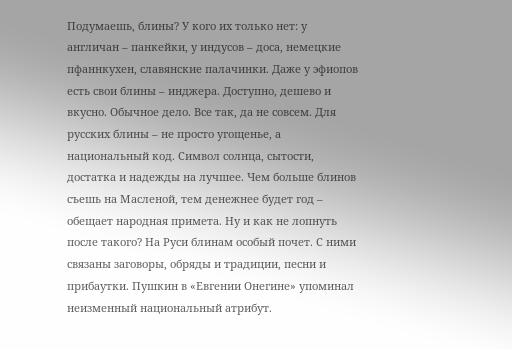Подумаешь, блины? У кого их только нет: у англичан – панкейки, у индусов – доса, немецкие пфаннкухен, славянские палачинки. Даже у эфиопов есть свои блины – инджера. Доступно, дешево и вкусно. Обычное дело. Все так, да не совсем. Для русских блины – не просто угощенье, а национальный код. Символ солнца, сытости, достатка и надежды на лучшее. Чем больше блинов съешь на Масленой, тем денежнее будет год – обещает народная примета. Ну и как не лопнуть после такого? На Руси блинам особый почет. С ними связаны заговоры, обряды и традиции, песни и прибаутки. Пушкин в «Евгении Онегине» упоминал неизменный национальный атрибут.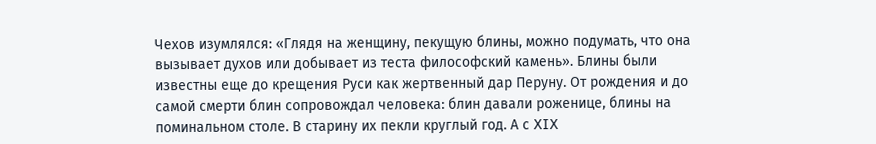Чехов изумлялся: «Глядя на женщину, пекущую блины, можно подумать, что она вызывает духов или добывает из теста философский камень». Блины были известны еще до крещения Руси как жертвенный дар Перуну. От рождения и до самой смерти блин сопровождал человека: блин давали роженице, блины на поминальном столе. В старину их пекли круглый год. А с XIX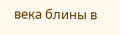века блины в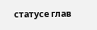статусе глав